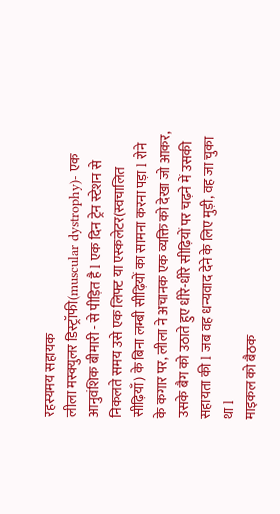रहस्यमय सहायक
लीला मस्क्युलर डिस्ट्रॉफी(muscular dystrophy)- एक आनुवंशिक बीमारी - से पीड़ित है l एक दिन ट्रेन स्टेशन से निकलते समय उसे एक लिफ्ट या एस्कलेटर(स्वचालित सीढ़ियाँ) के बिना लम्बी सीढ़ियों का सामना करना पड़ा l रोने के कगार पर, लीला ने अचानक एक व्यक्ति को देखा जो आकर, उसके बैग को उठाते हुए धीरे-धीरे सीढ़ियों पर चढ़ने में उसकी सहायता की l जब वह धन्यवाद देने के लिए मुड़ी, वह जा चुका था l
माइकल को बैठक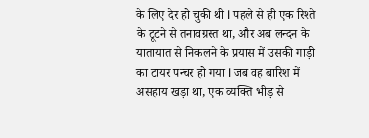के लिए देर हो चुकी थी l पहले से ही एक रिश्ते के टूटने से तनावग्रस्त था, और अब लन्दन के यातायात से निकलने के प्रयास में उसकी गाड़ी का टायर पन्चर हो गया l जब वह बारिश में असहाय खड़ा था, एक व्यक्ति भीड़ से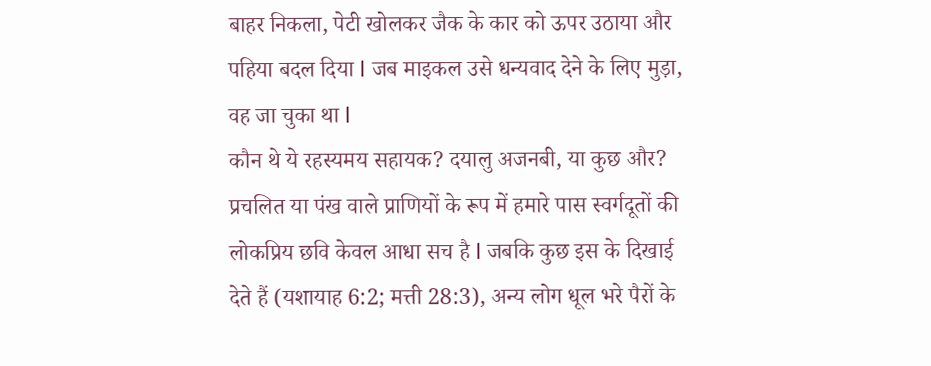बाहर निकला, पेटी खोलकर जैक के कार को ऊपर उठाया और पहिया बदल दिया l जब माइकल उसे धन्यवाद देने के लिए मुड़ा, वह जा चुका था l
कौन थे ये रहस्यमय सहायक? दयालु अजनबी, या कुछ और?
प्रचलित या पंख वाले प्राणियों के रूप में हमारे पास स्वर्गदूतों की लोकप्रिय छवि केवल आधा सच है l जबकि कुछ इस के दिखाई देते हैं (यशायाह 6:2; मत्ती 28:3), अन्य लोग धूल भरे पैरों के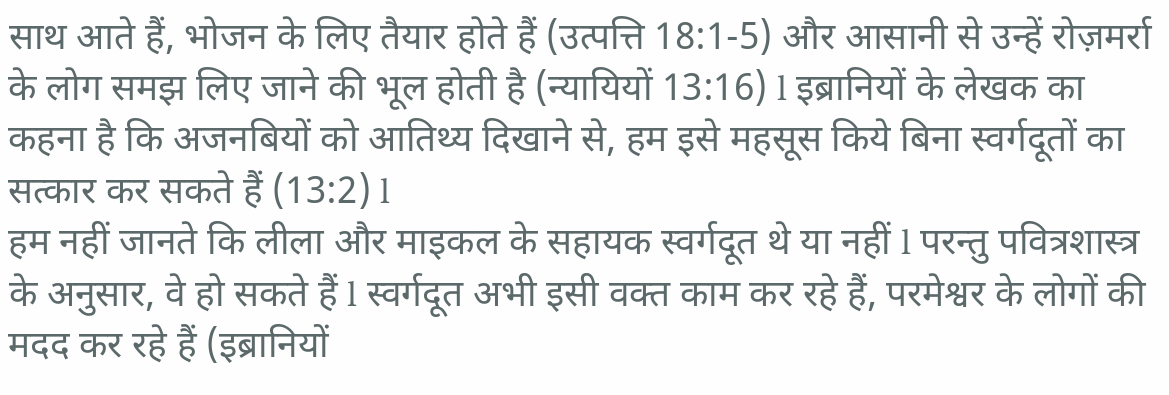साथ आते हैं, भोजन के लिए तैयार होते हैं (उत्पत्ति 18:1-5) और आसानी से उन्हें रोज़मर्रा के लोग समझ लिए जाने की भूल होती है (न्यायियों 13:16) l इब्रानियों के लेखक का कहना है कि अजनबियों को आतिथ्य दिखाने से, हम इसे महसूस किये बिना स्वर्गदूतों का सत्कार कर सकते हैं (13:2) l
हम नहीं जानते कि लीला और माइकल के सहायक स्वर्गदूत थे या नहीं l परन्तु पवित्रशास्त्र के अनुसार, वे हो सकते हैं l स्वर्गदूत अभी इसी वक्त काम कर रहे हैं, परमेश्वर के लोगों की मदद कर रहे हैं (इब्रानियों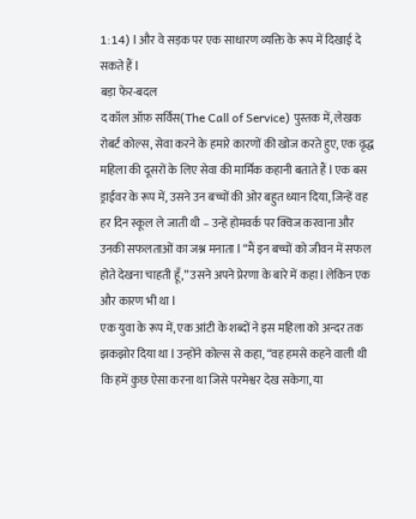1:14) l और वे सड़क पर एक साधारण व्यक्ति के रूप में दिखाई दे सकते हैं l
बड़ा फेर-बदल
द कॉल ऑफ़ सर्विस(The Call of Service) पुस्तक में, लेखक रोबर्ट कोल्स, सेवा करने के हमारे कारणों की खोज करते हुए, एक वृद्ध महिला की दूसरों के लिए सेवा की मार्मिक कहानी बताते हैं l एक बस ड्राईवर के रूप में, उसने उन बच्चों की ओर बहुत ध्यान दिया, जिन्हें वह हर दिन स्कूल ले जाती थी – उन्हें होमवर्क पर क्विज करवाना और उनकी सफलताओं का जश्न मनाता l “मैं इन बच्चों को जीवन में सफल होते देखना चाहती हूँ,” उसने अपने प्रेरणा के बारे में कहा l लेकिन एक और कारण भी था l
एक युवा के रूप में, एक आंटी के शब्दों ने इस महिला को अन्दर तक झकझोर दिया था l उन्होंने कोल्स से कहा, “वह हमसे कहने वाली थी कि हमें कुछ ऐसा करना था जिसे परमेश्वर देख सकेगा, या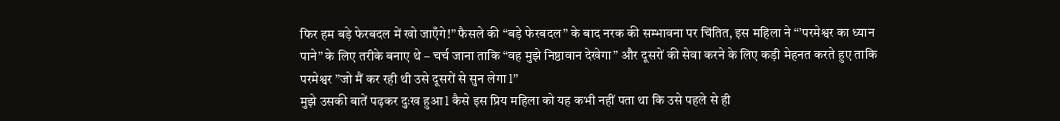फिर हम बड़े फेरबदल में खो जाएँगे!” फैसले की “बड़े फेरबदल” के बाद नरक की सम्भावना पर चिंतित, इस महिला ने “’परमेश्वर का ध्यान पाने” के लिए तरीके बनाए थे – चर्च जाना ताकि “वह मुझे निष्ठावान देखेगा” और दूसरों की सेवा करने के लिए कड़ी मेहनत करते हुए ताकि परमेश्वर ”जो मैं कर रही थी उसे दूसरों से सुन लेगा l”
मुझे उसकी बातें पढ़कर दुःख हुआ l कैसे इस प्रिय महिला को यह कभी नहीं पता था कि उसे पहले से ही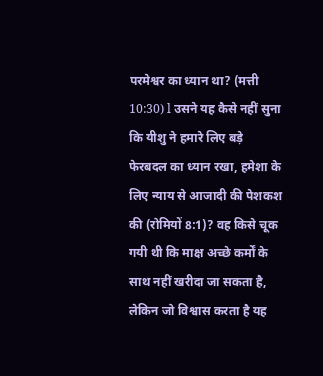परमेश्वर का ध्यान था? (मत्ती 10:30) l उसने यह कैसे नहीं सुना कि यीशु ने हमारे लिए बड़े फेरबदल का ध्यान रखा, हमेशा के लिए न्याय से आजादी की पेशकश की (रोमियों 8:1)? वह किसे चूक गयी थी कि माक्ष अच्छे कर्मों के साथ नहीं खरीदा जा सकता है, लेकिन जो विश्वास करता है यह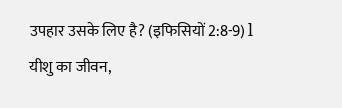उपहार उसके लिए है? (इफिसियों 2:8-9) l
यीशु का जीवन,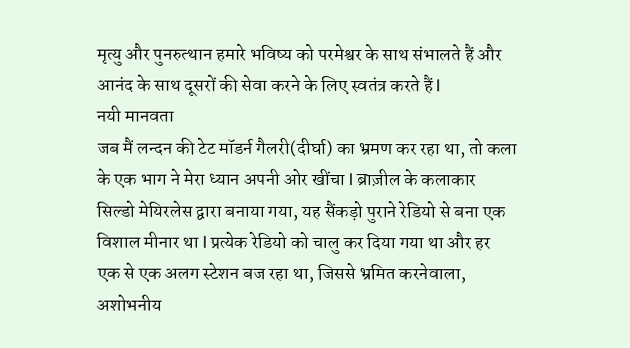मृत्यु और पुनरुत्थान हमारे भविष्य को परमेश्वर के साथ संभालते हैं और आनंद के साथ दूसरों की सेवा करने के लिए स्वतंत्र करते हैं l
नयी मानवता
जब मैं लन्दन की टेट मॉडर्न गैलरी(दीर्घा) का भ्रमण कर रहा था, तो कला के एक भाग ने मेरा ध्यान अपनी ओर खींचा l ब्राज़ील के कलाकार सिल्डो मेयिरलेस द्वारा बनाया गया, यह सैंकड़ो पुराने रेडियो से बना एक विशाल मीनार था l प्रत्येक रेडियो को चालु कर दिया गया था और हर एक से एक अलग स्टेशन बज रहा था, जिससे भ्रमित करनेवाला, अशोभनीय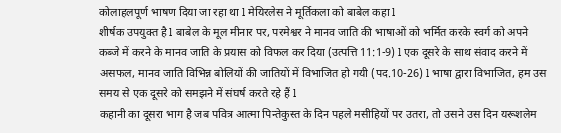कोलाहलपूर्ण भाषण दिया जा रहा था l मेयिरलेस ने मूर्तिकला को बाबेल कहा l
शीर्षक उपयुक्त है l बाबेल के मूल मीनार पर, परमेश्वर ने मानव जाति की भाषाओं को भर्मित करके स्वर्ग को अपने कब्जे में करने के मानव जाति के प्रयास को विफल कर दिया (उत्पत्ति 11:1-9) l एक दूसरे के साथ संवाद करने में असफल, मानव जाति विभिन्न बोलियों की जातियों में विभाजित हो गयी (पद.10-26) l भाषा द्वारा विभाजित, हम उस समय से एक दूसरे को समझने में संघर्ष करते रहे हैं l
कहानी का दूसरा भाग है जब पवित्र आत्मा पिन्तेकुस्त के दिन पहले मसीहियों पर उतरा, तो उसने उस दिन यरूशलेम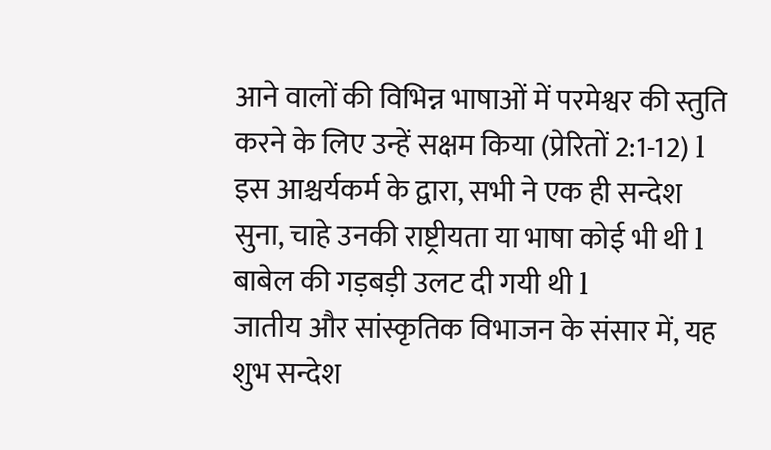आने वालों की विभिन्न भाषाओं में परमेश्वर की स्तुति करने के लिए उन्हें सक्षम किया (प्रेरितों 2:1-12) l इस आश्चर्यकर्म के द्वारा, सभी ने एक ही सन्देश सुना, चाहे उनकी राष्ट्रीयता या भाषा कोई भी थी l बाबेल की गड़बड़ी उलट दी गयी थी l
जातीय और सांस्कृतिक विभाजन के संसार में, यह शुभ सन्देश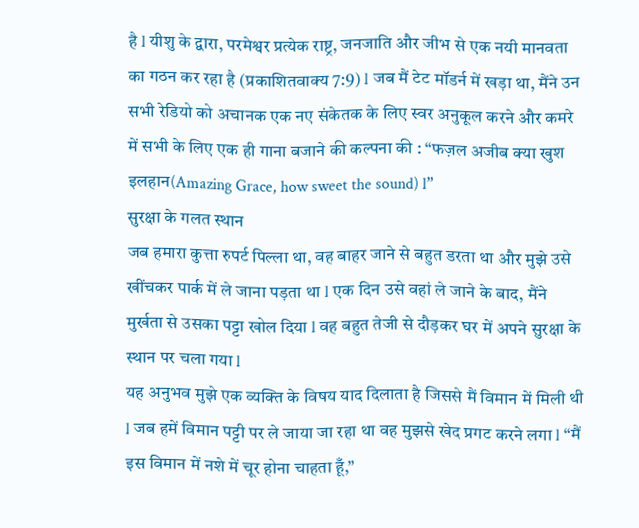है l यीशु के द्वारा, परमेश्वर प्रत्येक राष्ट्र, जनजाति और जीभ से एक नयी मानवता का गठन कर रहा है (प्रकाशितवाक्य 7:9) l जब मैं टेट मॉडर्न में खड़ा था, मैंने उन सभी रेडियो को अचानक एक नए संकेतक के लिए स्वर अनुकूल करने और कमरे में सभी के लिए एक ही गाना बजाने की कल्पना की : “फज़ल अजीब क्या खुश इलहान(Amazing Grace, how sweet the sound) l”
सुरक्षा के गलत स्थान
जब हमारा कुत्ता रुपर्ट पिल्ला था, वह बाहर जाने से बहुत डरता था और मुझे उसे खींचकर पार्क में ले जाना पड़ता था l एक दिन उसे वहां ले जाने के बाद, मैंने मुर्खता से उसका पट्टा खोल दिया l वह बहुत तेजी से दौड़कर घर में अपने सुरक्षा के स्थान पर चला गया l
यह अनुभव मुझे एक व्यक्ति के विषय याद दिलाता है जिससे मैं विमान में मिली थी l जब हमें विमान पट्टी पर ले जाया जा रहा था वह मुझसे खेद प्रगट करने लगा l “मैं इस विमान में नशे में चूर होना चाहता हूँ,”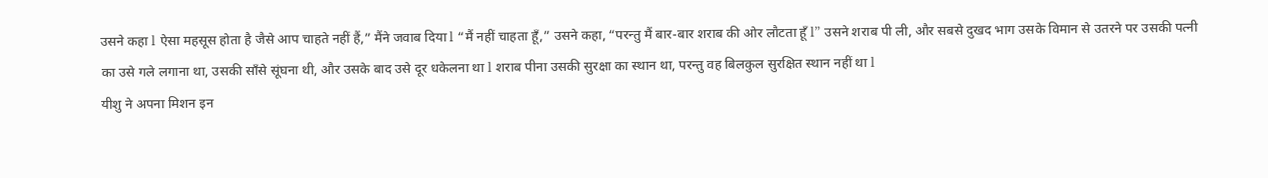उसने कहा l ऐसा महसूस होता है जैसे आप चाहते नहीं हैं,” मैंने जवाब दिया l “मैं नहीं चाहता हूँ,” उसने कहा, “परन्तु मैं बार-बार शराब की ओर लौटता हूँ l” उसने शराब पी ली, और सबसे दुखद भाग उसके विमान से उतरने पर उसकी पत्नी का उसे गले लगाना था, उसकी साँसे सूंघना थी, और उसके बाद उसे दूर धकेलना था l शराब पीना उसकी सुरक्षा का स्थान था, परन्तु वह बिलकुल सुरक्षित स्थान नहीं था l
यीशु ने अपना मिशन इन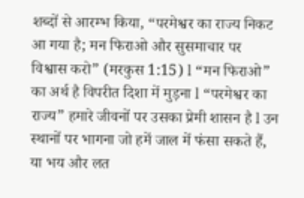शब्दों से आरम्भ किया, “परमेश्वर का राज्य निकट आ गया है; मन फिराओ और सुसमाचार पर विश्वास करो” (मरकुस 1:15) l “मन फिराओ” का अर्थ है विपरीत दिशा में मुड़ना l “परमेश्वर का राज्य” हमारे जीवनों पर उसका प्रेमी शासन है l उन स्थानों पर भागना जो हमें जाल में फंसा सकते हैं, या भय और लत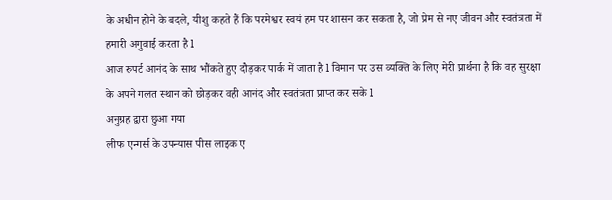के अधीन होने के बदले, यीशु कहते हैं कि परमेश्वर स्वयं हम पर शासन कर सकता है, जो प्रेम से नए जीवन और स्वतंत्रता में हमारी अगुवाई करता है l
आज रुपर्ट आनंद के साथ भौंकते हुए दौड़कर पार्क में जाता है l विमान पर उस व्यक्ति के लिए मेरी प्रार्थना है कि वह सुरक्षा के अपने गलत स्थान को छोड़कर वही आनंद और स्वतंत्रता प्राप्त कर सके l
अनुग्रह द्वारा छुआ गया
लीफ एन्गर्स के उपन्यास पीस लाइक ए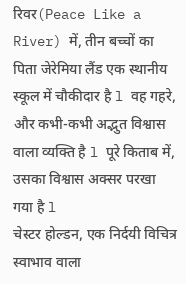रिवर(Peace Like a River) में, तीन बच्चों का पिता जेरेमिया लैंड एक स्थानीय स्कूल में चौकीदार है l वह गहरे, और कभी-कभी अद्भुत विश्वास वाला व्यक्ति है l पूरे किताब में, उसका विश्वास अक्सर परखा गया है l
चेस्टर होल्डन, एक निर्दयी विचित्र स्वाभाव वाला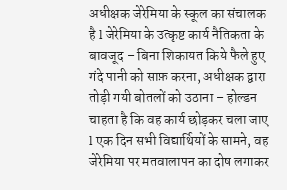अधीक्षक जेरेमिया के स्कूल का संचालक है l जेरेमिया के उत्कृष्ट कार्य नैतिकता के बावजूद – बिना शिकायत किये फैले हुए गंदे पानी को साफ़ करना, अधीक्षक द्वारा तोड़ी गयी बोतलों को उठाना – होल्डन चाहता है कि वह कार्य छोड़कर चला जाए l एक दिन सभी विद्यार्थियों के सामने, वह जेरेमिया पर मतवालापन का दोष लगाकर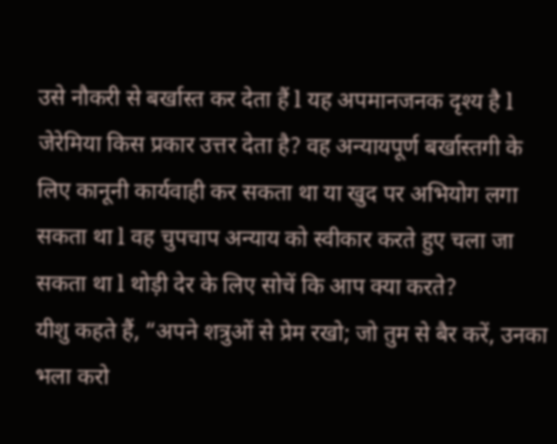उसे नौकरी से बर्खास्त कर देता हैं l यह अपमानजनक दृश्य है l
जेरेमिया किस प्रकार उत्तर देता है? वह अन्यायपूर्ण बर्खास्तगी के लिए कानूनी कार्यवाही कर सकता था या खुद पर अभियोग लगा सकता था l वह चुपचाप अन्याय को स्वीकार करते हुए चला जा सकता था l थोड़ी देर के लिए सोचें कि आप क्या करते?
यीशु कहते हैं, “अपने शत्रुओं से प्रेम रखो; जो तुम से बैर करें, उनका भला करो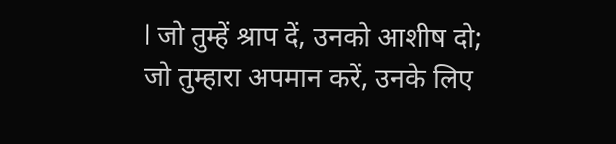l जो तुम्हें श्राप दें, उनको आशीष दो; जो तुम्हारा अपमान करें, उनके लिए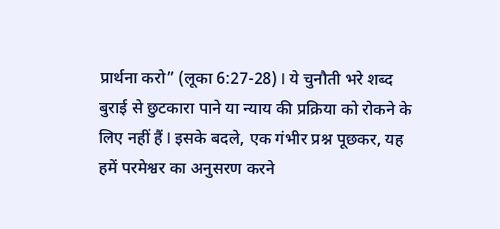प्रार्थना करो” (लूका 6:27-28) l ये चुनौती भरे शब्द बुराई से छुटकारा पाने या न्याय की प्रक्रिया को रोकने के लिए नहीं हैं l इसके बदले, एक गंभीर प्रश्न पूछकर, यह हमें परमेश्वर का अनुसरण करने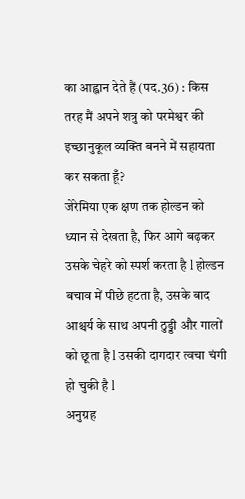का आह्वान देते हैं (पद.36) : किस तरह मैं अपने शत्रु को परमेश्वर की इच्छानुकूल व्यक्ति बनने में सहायता कर सकता हूँ?
जेरेमिया एक क्षण तक होल्डन को ध्यान से देखता है, फिर आगे बढ़कर उसके चेहरे को स्पर्श करता है l होल्डन बचाव में पीछे हटता है, उसके बाद आश्चर्य के साथ अपनी ठुड्डी और गालों को छूता है l उसकी दागदार त्वचा चंगी हो चुकी है l
अनुग्रह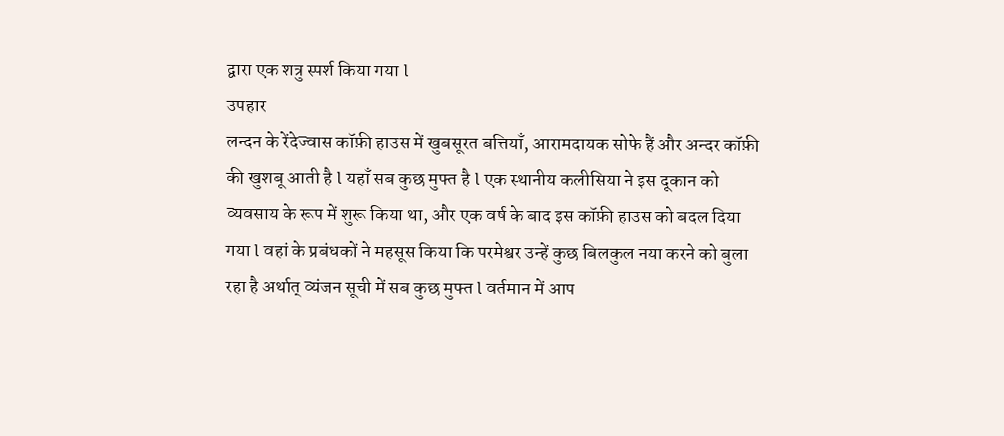द्वारा एक शत्रु स्पर्श किया गया l
उपहार
लन्दन के रेंदेज्वास कॉफ़ी हाउस में खुबसूरत बत्तियाँ, आरामदायक सोफे हैं और अन्दर कॉफ़ी की खुशबू आती है l यहाँ सब कुछ मुफ्त है l एक स्थानीय कलीसिया ने इस दूकान को व्यवसाय के रूप में शुरू किया था, और एक वर्ष के बाद इस कॉफ़ी हाउस को बदल दिया गया l वहां के प्रबंधकों ने महसूस किया कि परमेश्वर उन्हें कुछ बिलकुल नया करने को बुला रहा है अर्थात् व्यंजन सूची में सब कुछ मुफ्त l वर्तमान में आप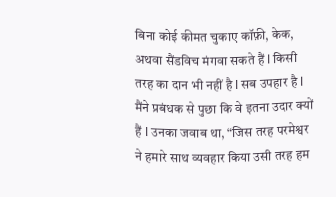बिना कोई कीमत चुकाए कॉफ़ी, केक, अथवा सैंडविच मंगवा सकते हैं l किसी तरह का दान भी नहीं है l सब उपहार है l
मैंने प्रबंधक से पुछा कि वे इतना उदार क्यों हैं l उनका जवाब था, “जिस तरह परमेश्वर ने हमारे साथ व्यवहार किया उसी तरह हम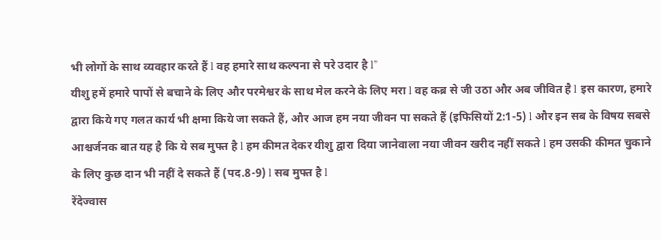भी लोगों के साथ व्यवहार करते हैं l वह हमारे साथ कल्पना से परे उदार है l”
यीशु हमें हमारे पापों से बचाने के लिए और परमेश्वर के साथ मेल करने के लिए मरा l वह कब्र से जी उठा और अब जीवित है l इस कारण, हमारे द्वारा किये गए गलत कार्य भी क्षमा किये जा सकते हैं, और आज हम नया जीवन पा सकते हैं (इफिसियों 2:1-5) l और इन सब के विषय सबसे आश्चर्जनक बात यह है कि ये सब मुफ्त है l हम कीमत देकर यीशु द्वारा दिया जानेवाला नया जीवन खरीद नहीं सकते l हम उसकी कीमत चुकाने के लिए कुछ दान भी नहीं दे सकते हैं (पद.8-9) l सब मुफ्त है l
रेंदेज्वास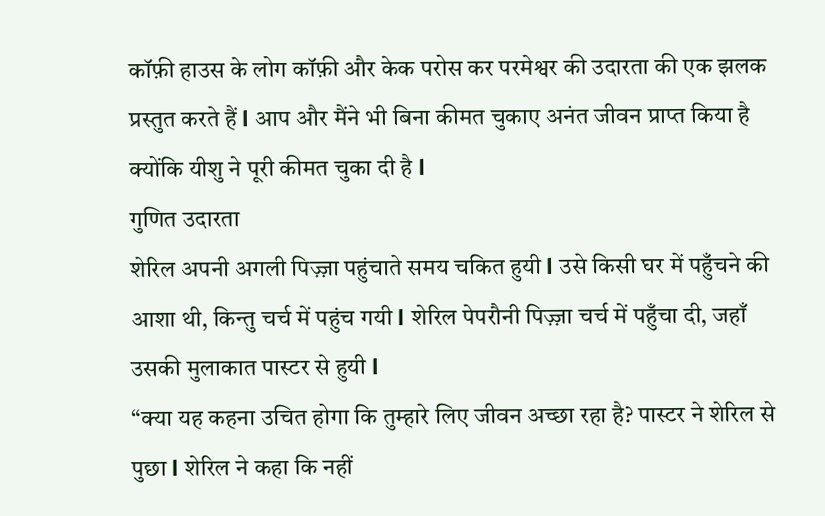कॉफ़ी हाउस के लोग कॉफ़ी और केक परोस कर परमेश्वर की उदारता की एक झलक प्रस्तुत करते हैं l आप और मैंने भी बिना कीमत चुकाए अनंत जीवन प्राप्त किया है क्योंकि यीशु ने पूरी कीमत चुका दी है l
गुणित उदारता
शेरिल अपनी अगली पिज़्ज़ा पहुंचाते समय चकित हुयी l उसे किसी घर में पहुँचने की आशा थी, किन्तु चर्च में पहुंच गयी l शेरिल पेपरौनी पिज़्ज़ा चर्च में पहुँचा दी, जहाँ उसकी मुलाकात पास्टर से हुयी l
“क्या यह कहना उचित होगा कि तुम्हारे लिए जीवन अच्छा रहा है? पास्टर ने शेरिल से पुछा l शेरिल ने कहा कि नहीं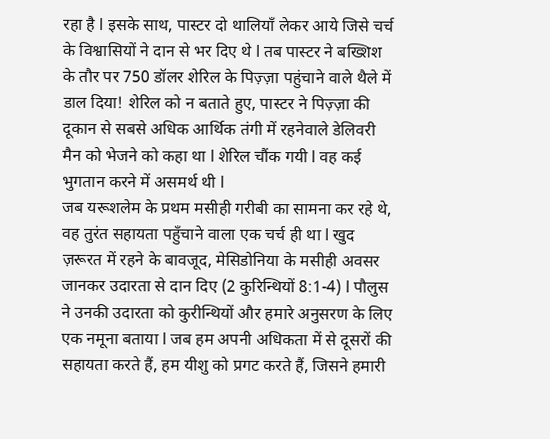रहा है l इसके साथ, पास्टर दो थालियाँ लेकर आये जिसे चर्च के विश्वासियों ने दान से भर दिए थे l तब पास्टर ने बख्शिश के तौर पर 750 डॉलर शेरिल के पिज़्ज़ा पहुंचाने वाले थैले में डाल दिया! शेरिल को न बताते हुए, पास्टर ने पिज़्ज़ा की दूकान से सबसे अधिक आर्थिक तंगी में रहनेवाले डेलिवरी मैन को भेजने को कहा था l शेरिल चौंक गयी l वह कई भुगतान करने में असमर्थ थी l
जब यरूशलेम के प्रथम मसीही गरीबी का सामना कर रहे थे, वह तुरंत सहायता पहुँचाने वाला एक चर्च ही था l खुद ज़रूरत में रहने के बावजूद, मेसिडोनिया के मसीही अवसर जानकर उदारता से दान दिए (2 कुरिन्थियों 8:1-4) l पौलुस ने उनकी उदारता को कुरीन्थियों और हमारे अनुसरण के लिए एक नमूना बताया l जब हम अपनी अधिकता में से दूसरों की सहायता करते हैं, हम यीशु को प्रगट करते हैं, जिसने हमारी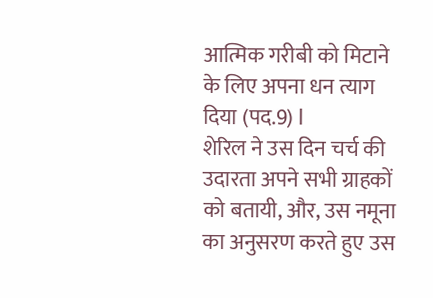आत्मिक गरीबी को मिटाने के लिए अपना धन त्याग दिया (पद.9) l
शेरिल ने उस दिन चर्च की उदारता अपने सभी ग्राहकों को बतायी, और, उस नमूना का अनुसरण करते हुए उस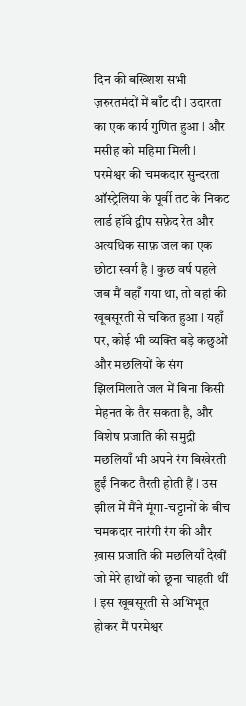दिन की बख्शिश सभी ज़रुरतमंदों में बाँट दी l उदारता का एक कार्य गुणित हुआ l और मसीह को महिमा मिली l
परमेश्वर की चमकदार सुन्दरता
ऑस्ट्रेलिया के पूर्वी तट के निकट लार्ड हॉवे द्वीप सफ़ेद रेत और अत्यधिक साफ़ जल का एक छोटा स्वर्ग है l कुछ वर्ष पहले जब मैं वहाँ गया था, तो वहां की खूबसूरती से चकित हुआ l यहाँ पर, कोई भी व्यक्ति बड़े कछुओं और मछलियों के संग झिलमिलाते जल में बिना किसी मेहनत के तैर सकता है, और विशेष प्रजाति की समुद्री मछलियाँ भी अपने रंग बिखेरती हुईं निकट तैरती होती हैं l उस झील में मैंने मूंगा-चट्टानों के बीच चमकदार नारंगी रंग की और ख़ास प्रजाति की मछलियाँ देखीं जो मेरे हाथों को छूना चाहती थीं l इस खूबसूरती से अभिभूत होकर मैं परमेश्वर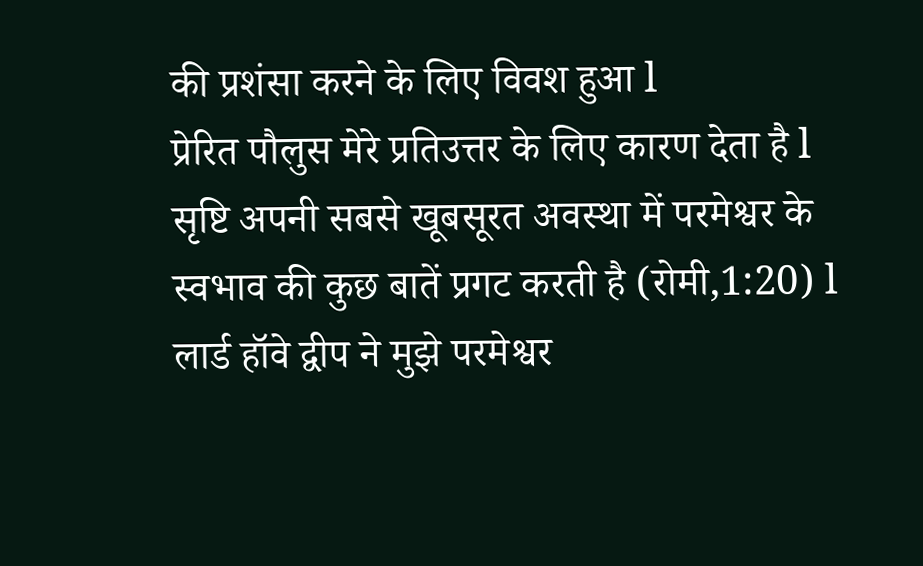की प्रशंसा करने के लिए विवश हुआ l
प्रेरित पौलुस मेरे प्रतिउत्तर के लिए कारण देता है l सृष्टि अपनी सबसे खूबसूरत अवस्था में परमेश्वर के स्वभाव की कुछ बातें प्रगट करती है (रोमी,1:20) l लार्ड हॉवे द्वीप ने मुझे परमेश्वर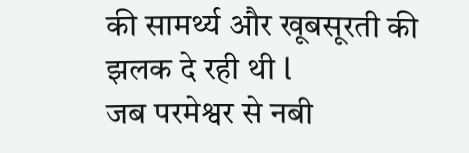की सामर्थ्य और खूबसूरती की झलक दे रही थी l
जब परमेश्वर से नबी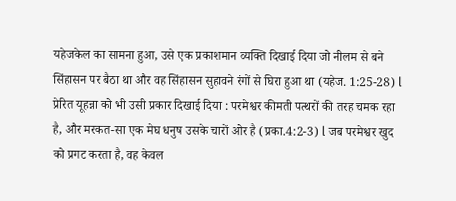यहेजकेल का सामना हुआ, उसे एक प्रकाशमान व्यक्ति दिखाई दिया जो नीलम से बने सिंहासन पर बैठा था और वह सिंहासन सुहावने रंगों से घिरा हुआ था (यहेज. 1:25-28) l प्रेरित यूहन्ना को भी उसी प्रकार दिखाई दिया : परमेश्वर कीमती पत्थरों की तरह चमक रहा है, और मरकत-सा एक मेघ धनुष उसके चारों ओर है (प्रका.4:2-3) l जब परमेश्वर खुद को प्रगट करता है, वह केवल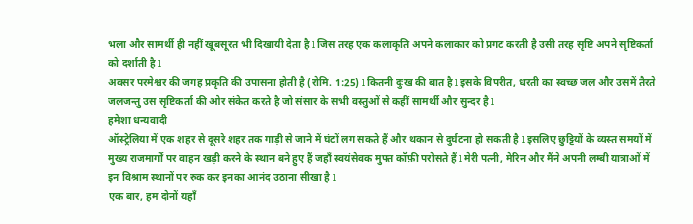भला और सामर्थी ही नहीं खूबसूरत भी दिखायी देता है l जिस तरह एक कलाकृति अपने कलाकार को प्रगट करती है उसी तरह सृष्टि अपने सृष्टिकर्ता को दर्शाती है l
अक्सर परमेश्वर की जगह प्रकृति की उपासना होती है (रोमि. 1:25) l कितनी दुःख की बात है l इसके विपरीत, धरती का स्वच्छ जल और उसमें तैरते जलजन्तु उस सृष्टिकर्ता की ओर संकेत करते है जो संसार के सभी वस्तुओं से कहीं सामर्थी और सुन्दर है l
हमेशा धन्यवादी
ऑस्ट्रेलिया में एक शहर से दूसरे शहर तक गाड़ी से जाने में घंटों लग सकते हैं और थकान से दुर्घटना हो सकती है l इसलिए छुट्टियों के व्यस्त समयों में मुख्य राजमार्गों पर वाहन खड़ी करने के स्थान बने हुए हैं जहाँ स्वयंसेवक मुफ्त कॉफ़ी परोसते हैं l मेरी पत्नी, मेरिन और मैंने अपनी लम्बी यात्राओं में इन विश्राम स्थानों पर रुक कर इनका आनंद उठाना सीखा है l
एक बार, हम दोनों यहाँ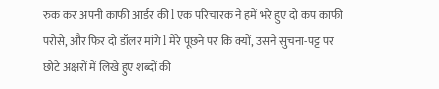रुक कर अपनी काफी आर्डर की l एक परिचारक ने हमें भरे हुए दो कप काफी परोसे, और फिर दो डॉलर मांगे l मेरे पूछने पर कि क्यों, उसने सुचना-पट्ट पर छोटे अक्षरों में लिखे हुए शब्दों की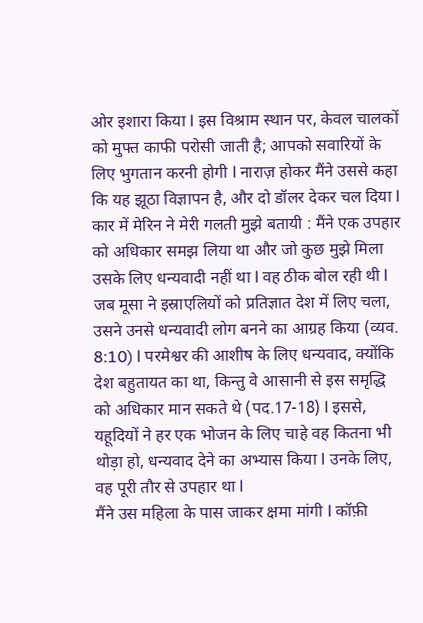ओर इशारा किया l इस विश्राम स्थान पर, केवल चालकों को मुफ्त काफी परोसी जाती है; आपको सवारियों के लिए भुगतान करनी होगी l नाराज़ होकर मैंने उससे कहा कि यह झूठा विज्ञापन है, और दो डॉलर देकर चल दिया l कार में मेरिन ने मेरी गलती मुझे बतायी : मैंने एक उपहार को अधिकार समझ लिया था और जो कुछ मुझे मिला उसके लिए धन्यवादी नहीं था l वह ठीक बोल रही थी l
जब मूसा ने इस्राएलियों को प्रतिज्ञात देश में लिए चला, उसने उनसे धन्यवादी लोग बनने का आग्रह किया (व्यव. 8:10) l परमेश्वर की आशीष के लिए धन्यवाद, क्योंकि देश बहुतायत का था, किन्तु वे आसानी से इस समृद्धि को अधिकार मान सकते थे (पद.17-18) l इससे, यहूदियों ने हर एक भोजन के लिए चाहे वह कितना भी थोड़ा हो, धन्यवाद देने का अभ्यास किया l उनके लिए, वह पूरी तौर से उपहार था l
मैंने उस महिला के पास जाकर क्षमा मांगी l कॉफ़ी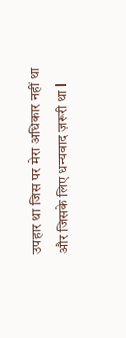उपहार था जिस पर मेरा अधिकार नहीं था और जिसके लिए धन्यवाद ज़रूरी था l